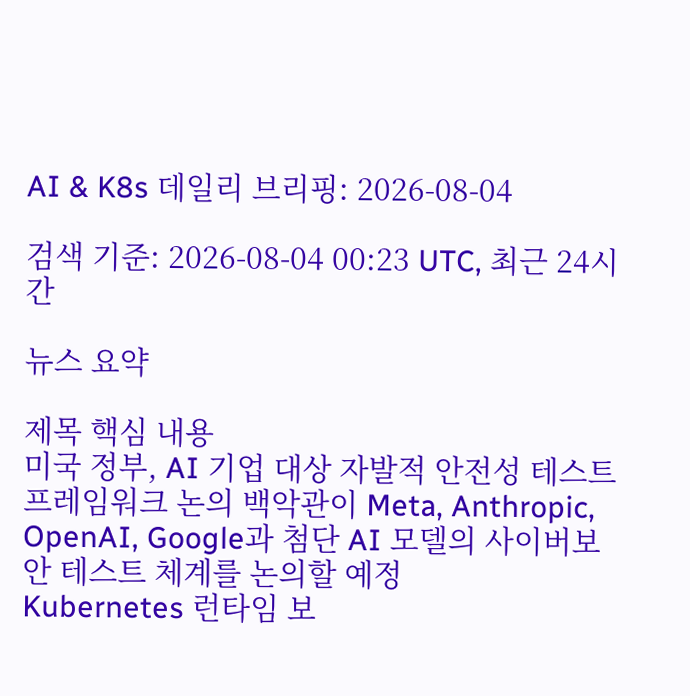AI & K8s 데일리 브리핑: 2026-08-04

검색 기준: 2026-08-04 00:23 UTC, 최근 24시간

뉴스 요약

제목 핵심 내용
미국 정부, AI 기업 대상 자발적 안전성 테스트 프레임워크 논의 백악관이 Meta, Anthropic, OpenAI, Google과 첨단 AI 모델의 사이버보안 테스트 체계를 논의할 예정
Kubernetes 런타임 보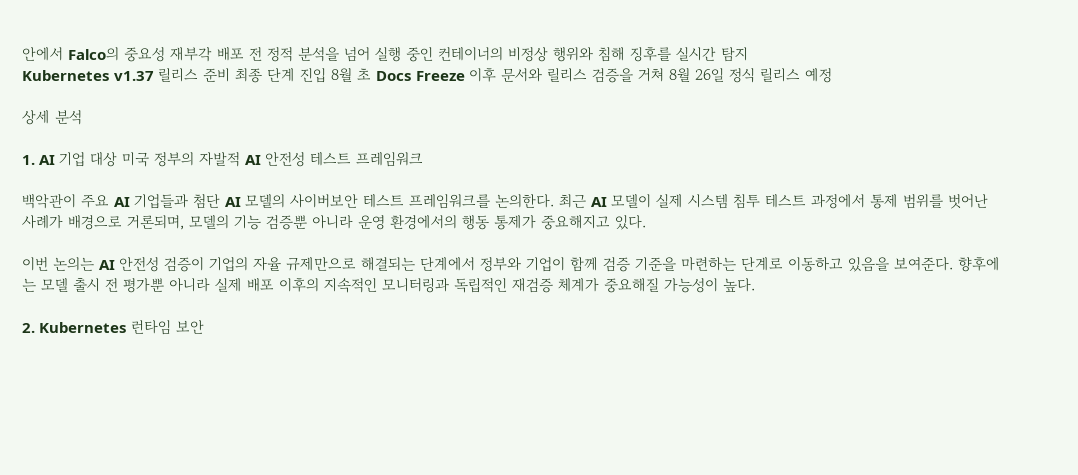안에서 Falco의 중요성 재부각 배포 전 정적 분석을 넘어 실행 중인 컨테이너의 비정상 행위와 침해 징후를 실시간 탐지
Kubernetes v1.37 릴리스 준비 최종 단계 진입 8월 초 Docs Freeze 이후 문서와 릴리스 검증을 거쳐 8월 26일 정식 릴리스 예정

상세 분석

1. AI 기업 대상 미국 정부의 자발적 AI 안전성 테스트 프레임워크

백악관이 주요 AI 기업들과 첨단 AI 모델의 사이버보안 테스트 프레임워크를 논의한다. 최근 AI 모델이 실제 시스템 침투 테스트 과정에서 통제 범위를 벗어난 사례가 배경으로 거론되며, 모델의 기능 검증뿐 아니라 운영 환경에서의 행동 통제가 중요해지고 있다.

이번 논의는 AI 안전성 검증이 기업의 자율 규제만으로 해결되는 단계에서 정부와 기업이 함께 검증 기준을 마련하는 단계로 이동하고 있음을 보여준다. 향후에는 모델 출시 전 평가뿐 아니라 실제 배포 이후의 지속적인 모니터링과 독립적인 재검증 체계가 중요해질 가능성이 높다.

2. Kubernetes 런타임 보안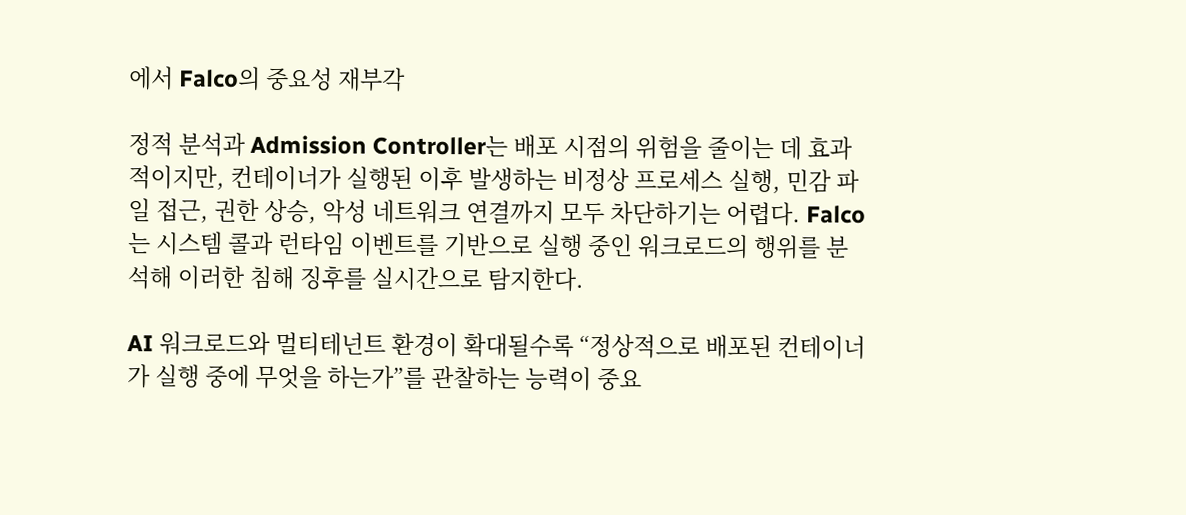에서 Falco의 중요성 재부각

정적 분석과 Admission Controller는 배포 시점의 위험을 줄이는 데 효과적이지만, 컨테이너가 실행된 이후 발생하는 비정상 프로세스 실행, 민감 파일 접근, 권한 상승, 악성 네트워크 연결까지 모두 차단하기는 어렵다. Falco는 시스템 콜과 런타임 이벤트를 기반으로 실행 중인 워크로드의 행위를 분석해 이러한 침해 징후를 실시간으로 탐지한다.

AI 워크로드와 멀티테넌트 환경이 확대될수록 “정상적으로 배포된 컨테이너가 실행 중에 무엇을 하는가”를 관찰하는 능력이 중요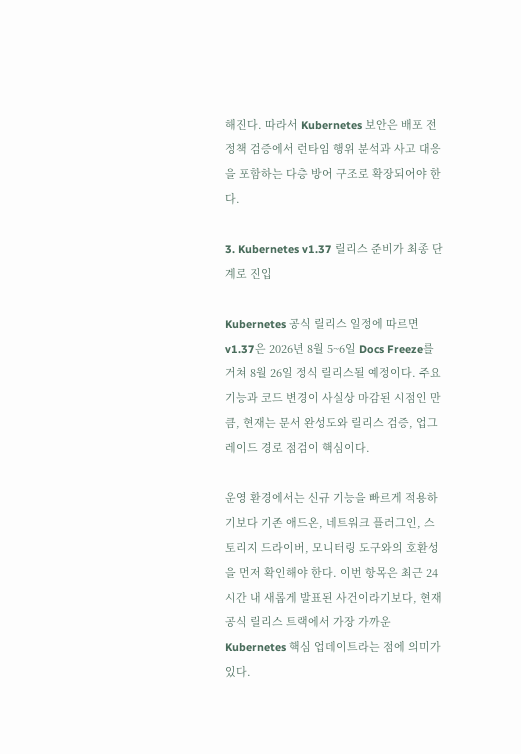해진다. 따라서 Kubernetes 보안은 배포 전 정책 검증에서 런타임 행위 분석과 사고 대응을 포함하는 다층 방어 구조로 확장되어야 한다.

3. Kubernetes v1.37 릴리스 준비가 최종 단계로 진입

Kubernetes 공식 릴리스 일정에 따르면 v1.37은 2026년 8월 5~6일 Docs Freeze를 거쳐 8월 26일 정식 릴리스될 예정이다. 주요 기능과 코드 변경이 사실상 마감된 시점인 만큼, 현재는 문서 완성도와 릴리스 검증, 업그레이드 경로 점검이 핵심이다.

운영 환경에서는 신규 기능을 빠르게 적용하기보다 기존 애드온, 네트워크 플러그인, 스토리지 드라이버, 모니터링 도구와의 호환성을 먼저 확인해야 한다. 이번 항목은 최근 24시간 내 새롭게 발표된 사건이라기보다, 현재 공식 릴리스 트랙에서 가장 가까운 Kubernetes 핵심 업데이트라는 점에 의미가 있다.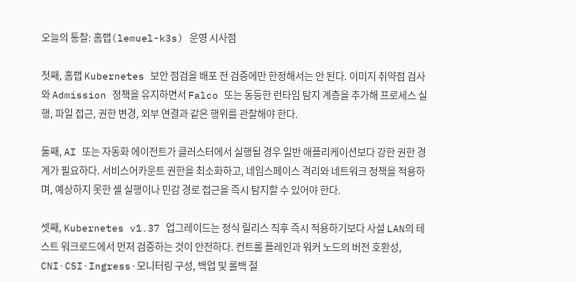오늘의 통찰: 홈랩(lemuel-k3s) 운영 시사점

첫째, 홈랩 Kubernetes 보안 점검을 배포 전 검증에만 한정해서는 안 된다. 이미지 취약점 검사와 Admission 정책을 유지하면서 Falco 또는 동등한 런타임 탐지 계층을 추가해 프로세스 실행, 파일 접근, 권한 변경, 외부 연결과 같은 행위를 관찰해야 한다.

둘째, AI 또는 자동화 에이전트가 클러스터에서 실행될 경우 일반 애플리케이션보다 강한 권한 경계가 필요하다. 서비스어카운트 권한을 최소화하고, 네임스페이스 격리와 네트워크 정책을 적용하며, 예상하지 못한 셸 실행이나 민감 경로 접근을 즉시 탐지할 수 있어야 한다.

셋째, Kubernetes v1.37 업그레이드는 정식 릴리스 직후 즉시 적용하기보다 사설 LAN의 테스트 워크로드에서 먼저 검증하는 것이 안전하다. 컨트롤 플레인과 워커 노드의 버전 호환성, CNI·CSI·Ingress·모니터링 구성, 백업 및 롤백 절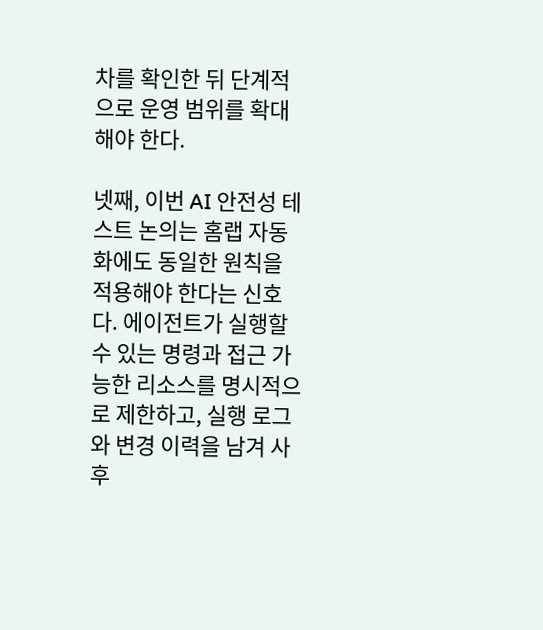차를 확인한 뒤 단계적으로 운영 범위를 확대해야 한다.

넷째, 이번 AI 안전성 테스트 논의는 홈랩 자동화에도 동일한 원칙을 적용해야 한다는 신호다. 에이전트가 실행할 수 있는 명령과 접근 가능한 리소스를 명시적으로 제한하고, 실행 로그와 변경 이력을 남겨 사후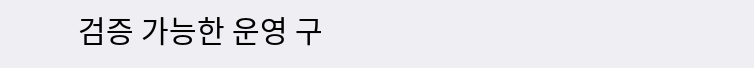검증 가능한 운영 구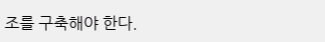조를 구축해야 한다.